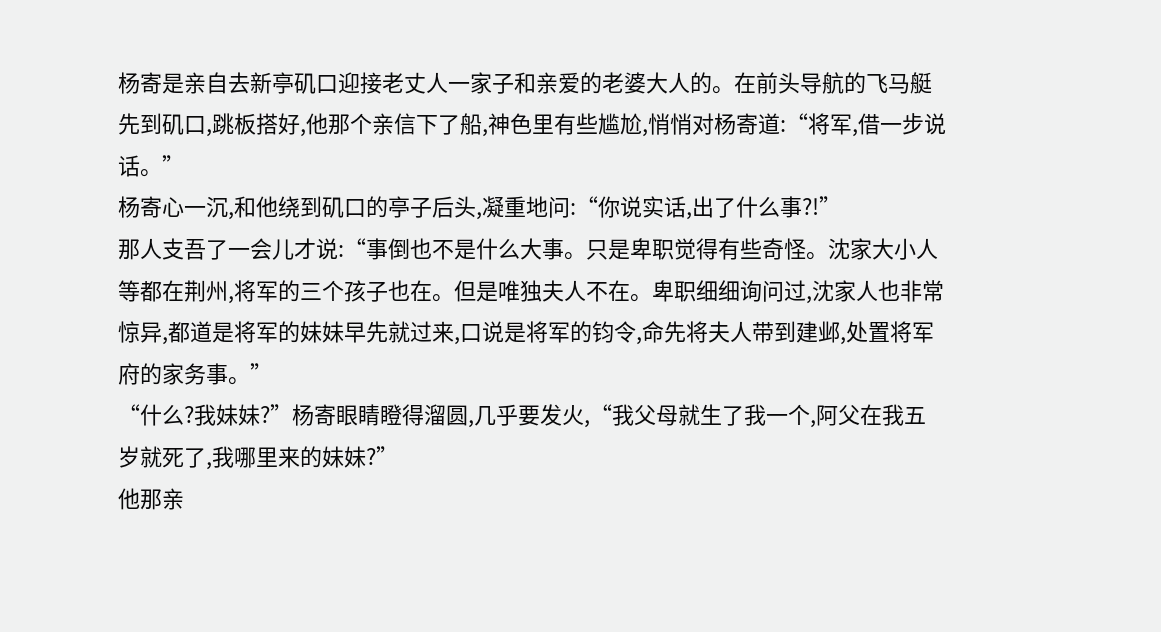杨寄是亲自去新亭矶口迎接老丈人一家子和亲爱的老婆大人的。在前头导航的飞马艇先到矶口,跳板搭好,他那个亲信下了船,神色里有些尴尬,悄悄对杨寄道:“将军,借一步说话。”
杨寄心一沉,和他绕到矶口的亭子后头,凝重地问:“你说实话,出了什么事?!”
那人支吾了一会儿才说:“事倒也不是什么大事。只是卑职觉得有些奇怪。沈家大小人等都在荆州,将军的三个孩子也在。但是唯独夫人不在。卑职细细询问过,沈家人也非常惊异,都道是将军的妹妹早先就过来,口说是将军的钧令,命先将夫人带到建邺,处置将军府的家务事。”
“什么?我妹妹?”杨寄眼睛瞪得溜圆,几乎要发火,“我父母就生了我一个,阿父在我五岁就死了,我哪里来的妹妹?”
他那亲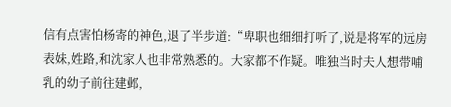信有点害怕杨寄的神色,退了半步道:“卑职也细细打听了,说是将军的远房表妹,姓路,和沈家人也非常熟悉的。大家都不作疑。唯独当时夫人想带哺乳的幼子前往建邺,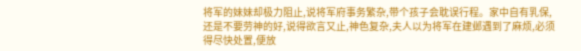将军的妹妹却极力阻止,说将军府事务繁杂,带个孩子会耽误行程。家中自有乳保,还是不要劳神的好,说得欲言又止,神色复杂,夫人以为将军在建邺遇到了麻烦,必须得尽快处置,便放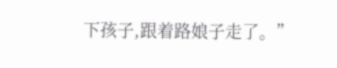下孩子,跟着路娘子走了。”